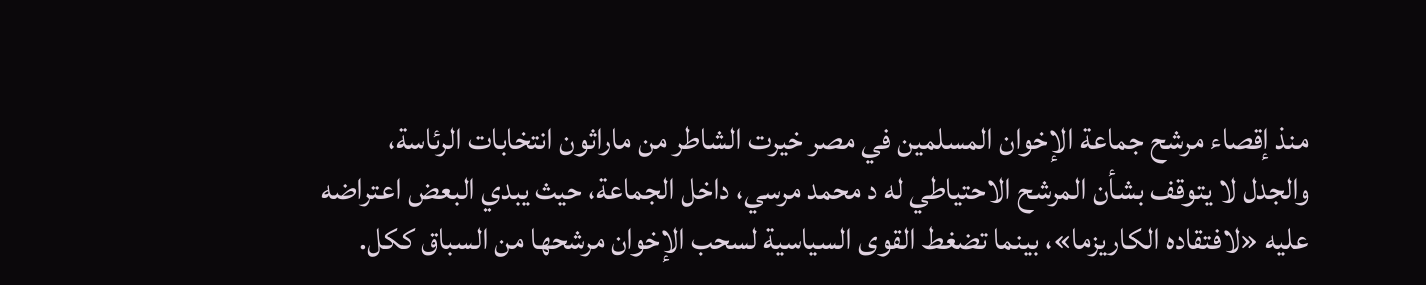منذ إقصاء مرشح جماعة الإخوان المسلمين في مصر خيرت الشاطر من ماراثون انتخابات الرئاسة، والجدل لا يتوقف بشأن المرشح الاحتياطي له د محمد مرسي، داخل الجماعة، حيث يبدي البعض اعتراضه عليه «لافتقاده الكاريزما»، بينما تضغط القوى السياسية لسحب الإخوان مرشحها من السباق ككل.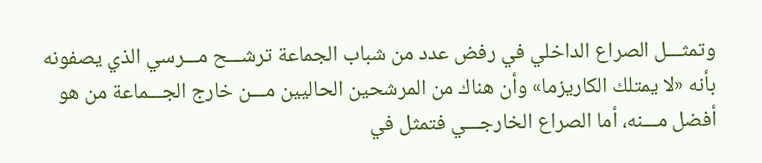وتمثـــل الصراع الداخلي في رفض عدد من شباب الجماعة ترشـــح مـــرسي الذي يصفونه بأنه «لا يمتلك الكاريزما» وأن هناك من المرشحين الحاليين مـــن خارج الجـــماعة من هو أفضل مـــنه، أما الصراع الخارجـــي فتمثل في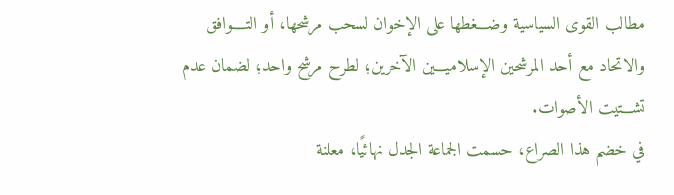مطالب القوى السياسية وضـــغطها على الإخوان لسحب مرشحها، أو التــــوافق والاتحاد مع أحد المرشحين الإسلاميـــين الآخرين؛ لطرح مرشح واحد؛ لضمان عدم تشـــتيت الأصوات.
في خضم هذا الصراع، حسمت الجماعة الجدل نهائيًا، معلنة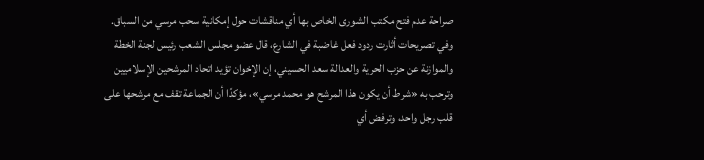صراحة عدم فتح مكتب الشورى الخاص بها أي مناقشات حول إمكانية سحب مرسي من السباق.
وفي تصريحات أثارت ردود فعل غاضبة في الشارع، قال عضو مجلس الشعب رئيس لجنة الخطة والموازنة عن حزب الحرية والعدالة سعد الحسيني، إن الإخوان تؤيد اتحاد المرشحين الإسلاميين وترحب به «شرط أن يكون هذا المرشح هو محمد مرسي»، مؤكدًا أن الجماعة تقف مع مرشحها على قلب رجل واحد، وترفض أي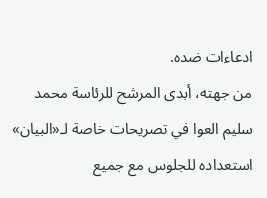ادعاءات ضده.
من جهته، أبدى المرشح للرئاسة محمد سليم العوا في تصريحات خاصة لـ«البيان» استعداده للجلوس مع جميع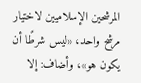المرشحين الإسلاميين لاختيار مرشح واحد، «ليس شرطًا أن يكون هو»، وأضاف: إلا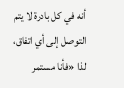أنه في كل بادرة لا يتم التوصل إلى أي اتفاق، لذا «فأنا مستمر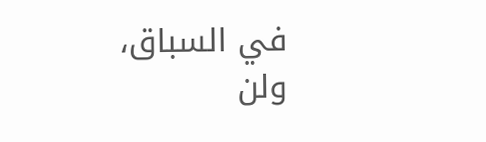في السباق، ولن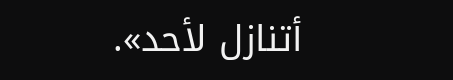أتنازل لأحد».